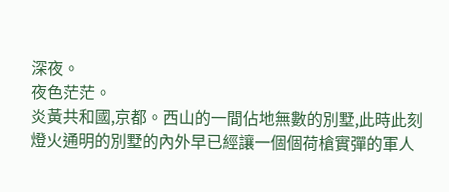深夜。
夜色茫茫。
炎黃共和國,京都。西山的一間佔地無數的別墅,此時此刻燈火通明的別墅的內外早已經讓一個個荷槍實彈的軍人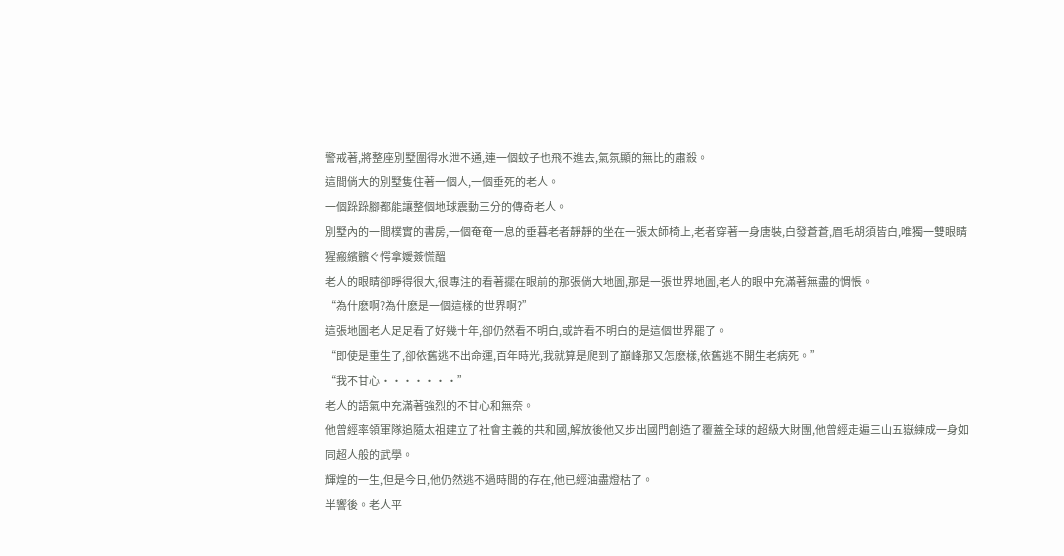警戒著,將整座別墅圍得水泄不通,連一個蚊子也飛不進去,氣氛顯的無比的肅殺。
這間倘大的別墅隻住著一個人,一個垂死的老人。
一個跺跺腳都能讓整個地球震動三分的傳奇老人。
別墅內的一間樸實的書房,一個奄奄一息的垂暮老者靜靜的坐在一張太師椅上,老者穿著一身唐裝,白發蒼蒼,眉毛胡須皆白,唯獨一雙眼睛猩瘢繽髕ぐ愕拿嬡薟慌醞
老人的眼睛卻睜得很大,很專注的看著擺在眼前的那張倘大地圖,那是一張世界地圖,老人的眼中充滿著無盡的惆悵。
“為什麽啊?為什麽是一個這樣的世界啊?”
這張地圖老人足足看了好幾十年,卻仍然看不明白,或許看不明白的是這個世界罷了。
“即使是重生了,卻依舊逃不出命運,百年時光,我就算是爬到了巔峰那又怎麽樣,依舊逃不開生老病死。”
“我不甘心・・・・・・・”
老人的語氣中充滿著強烈的不甘心和無奈。
他曾經率領軍隊追隨太祖建立了社會主義的共和國,解放後他又步出國門創造了覆蓋全球的超級大財團,他曾經走遍三山五嶽練成一身如同超人般的武學。
輝煌的一生,但是今日,他仍然逃不過時間的存在,他已經油盡燈枯了。
半響後。老人平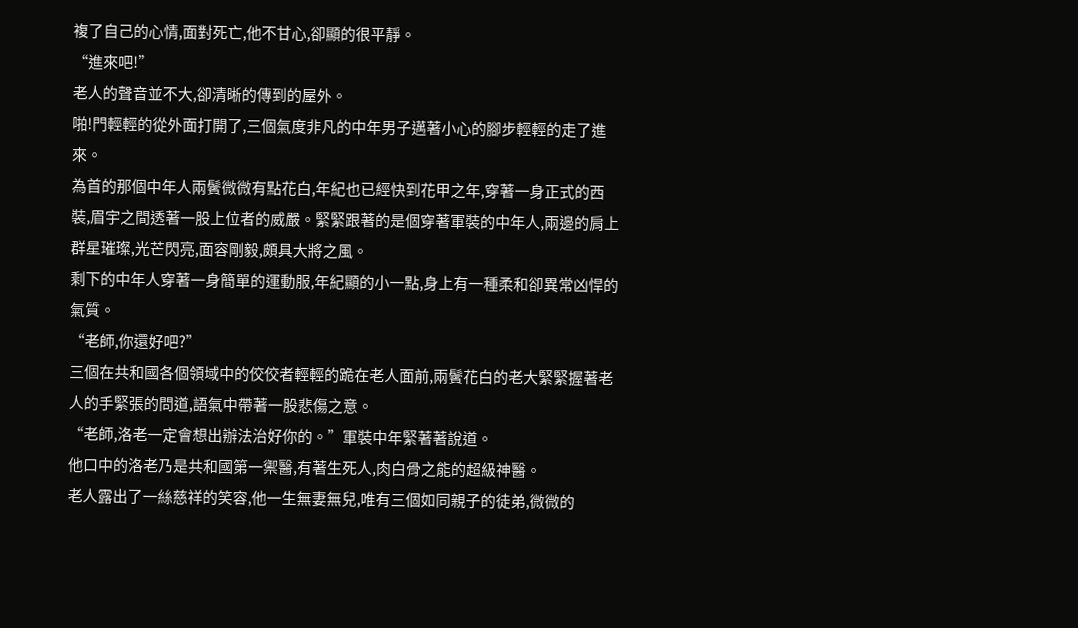複了自己的心情,面對死亡,他不甘心,卻顯的很平靜。
“進來吧!”
老人的聲音並不大,卻清晰的傳到的屋外。
啪!門輕輕的從外面打開了,三個氣度非凡的中年男子邁著小心的腳步輕輕的走了進來。
為首的那個中年人兩鬢微微有點花白,年紀也已經快到花甲之年,穿著一身正式的西裝,眉宇之間透著一股上位者的威嚴。緊緊跟著的是個穿著軍裝的中年人,兩邊的肩上群星璀璨,光芒閃亮,面容剛毅,頗具大將之風。
剩下的中年人穿著一身簡單的運動服,年紀顯的小一點,身上有一種柔和卻異常凶悍的氣質。
“老師,你還好吧?”
三個在共和國各個領域中的佼佼者輕輕的跪在老人面前,兩鬢花白的老大緊緊握著老人的手緊張的問道,語氣中帶著一股悲傷之意。
“老師,洛老一定會想出辦法治好你的。”軍裝中年緊著著說道。
他口中的洛老乃是共和國第一禦醫,有著生死人,肉白骨之能的超級神醫。
老人露出了一絲慈祥的笑容,他一生無妻無兒,唯有三個如同親子的徒弟,微微的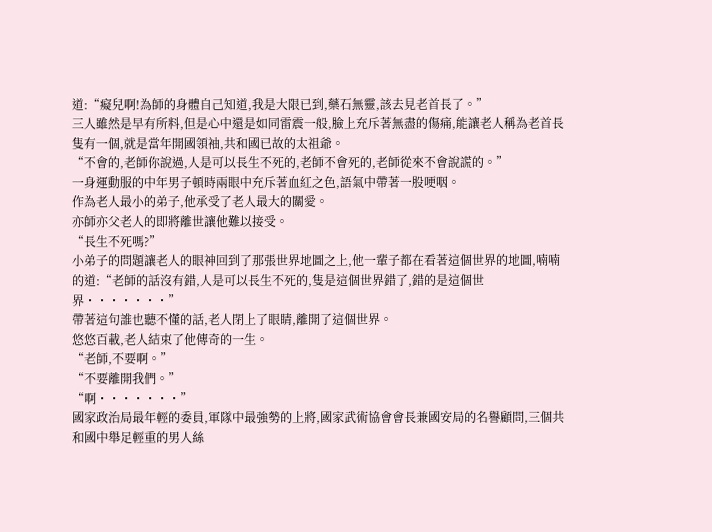道:“癡兒啊!為師的身體自己知道,我是大限已到,藥石無靈,該去見老首長了。”
三人雖然是早有所料,但是心中還是如同雷震一般,臉上充斥著無盡的傷痛,能讓老人稱為老首長隻有一個,就是當年開國領袖,共和國已故的太祖爺。
“不會的,老師你說過,人是可以長生不死的,老師不會死的,老師從來不會說謊的。”
一身運動服的中年男子頓時兩眼中充斥著血紅之色,語氣中帶著一股哽咽。
作為老人最小的弟子,他承受了老人最大的關愛。
亦師亦父老人的即將離世讓他難以接受。
“長生不死嗎?”
小弟子的問題讓老人的眼神回到了那張世界地圖之上,他一輩子都在看著這個世界的地圖,喃喃的道:“老師的話沒有錯,人是可以長生不死的,隻是這個世界錯了,錯的是這個世界・・・・・・・”
帶著這句誰也聽不懂的話,老人閉上了眼睛,離開了這個世界。
悠悠百載,老人結束了他傳奇的一生。
“老師,不要啊。”
“不要離開我們。”
“啊・・・・・・・”
國家政治局最年輕的委員,軍隊中最強勢的上將,國家武術協會會長兼國安局的名譽顧問,三個共和國中舉足輕重的男人絲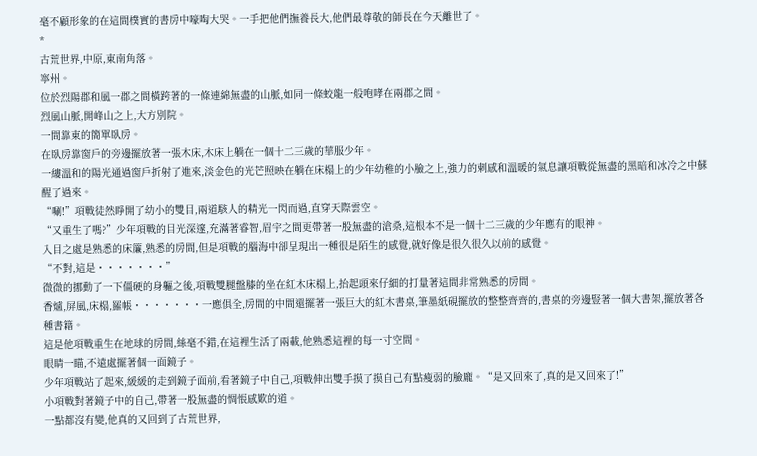毫不顧形象的在這間樸實的書房中嚎啕大哭。一手把他們撫養長大,他們最尊敬的師長在今天離世了。
*
古荒世界,中原,東南角落。
寧州。
位於烈陽郡和風一郡之間橫跨著的一條連綿無盡的山脈,如同一條蛟龍一般咆哮在兩郡之間。
烈風山脈,開峰山之上,大方別院。
一間靠東的簡單臥房。
在臥房靠窗戶的旁邊擺放著一張木床,木床上躺在一個十二三歲的華服少年。
一縷溫和的陽光通過窗戶折射了進來,淡金色的光芒照映在躺在床榻上的少年幼稚的小臉之上,強力的刺感和溫暖的氣息讓項戰從無盡的黑暗和冰冷之中蘇醒了過來。
“唰!”項戰徒然睜開了幼小的雙目,兩道駭人的精光一閃而過,直穿天際雲空。
“又重生了嗎?”少年項戰的目光深邃,充滿著睿智,眉宇之間更帶著一股無盡的滄桑,這根本不是一個十二三歲的少年應有的眼神。
入目之處是熟悉的床簾,熟悉的房間,但是項戰的腦海中卻呈現出一種很是陌生的感覺,就好像是很久很久以前的感覺。
“不對,這是・・・・・・・”
微微的挪動了一下僵硬的身軀之後,項戰雙腿盤膝的坐在紅木床榻上,抬起頭來仔細的打量著這間非常熟悉的房間。
香爐,屏風,床榻,羅帳・・・・・・・一應俱全,房間的中間還擺著一張巨大的紅木書桌,筆墨紙硯擺放的整整齊齊的,書桌的旁邊豎著一個大書架,擺放著各種書籍。
這是他項戰重生在地球的房間,絲毫不錯,在這裡生活了兩載,他熟悉這裡的每一寸空間。
眼睛一瞄,不遠處擺著個一面鏡子。
少年項戰站了起來,緩緩的走到鏡子面前,看著鏡子中自己,項戰伸出雙手摸了摸自己有點瘦弱的臉龐。“是又回來了,真的是又回來了!”
小項戰對著鏡子中的自己,帶著一股無盡的惆悵感歎的道。
一點都沒有變,他真的又回到了古荒世界,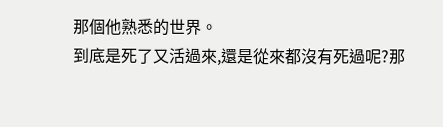那個他熟悉的世界。
到底是死了又活過來,還是從來都沒有死過呢?那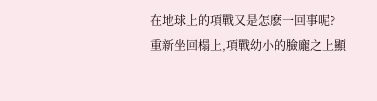在地球上的項戰又是怎麽一回事呢?
重新坐回榻上,項戰幼小的臉龐之上顯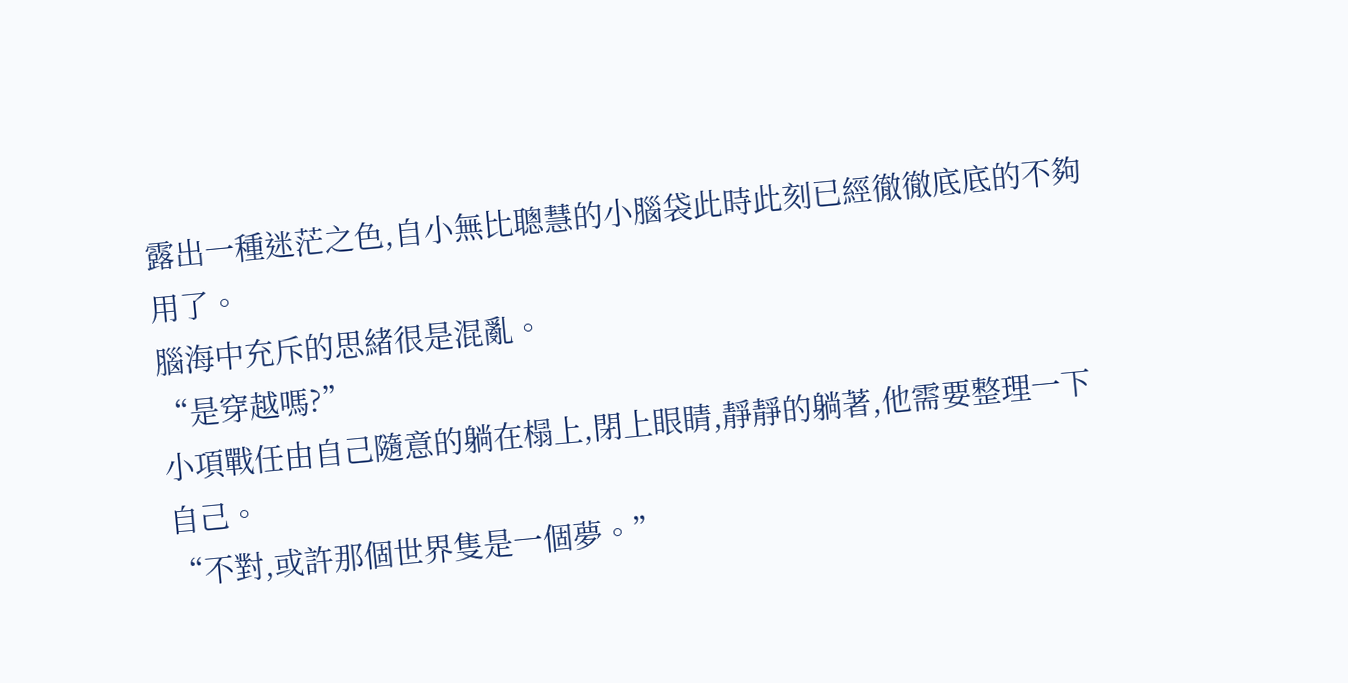露出一種迷茫之色,自小無比聰慧的小腦袋此時此刻已經徹徹底底的不夠用了。
腦海中充斥的思緒很是混亂。
“是穿越嗎?”
小項戰任由自己隨意的躺在榻上,閉上眼睛,靜靜的躺著,他需要整理一下自己。
“不對,或許那個世界隻是一個夢。”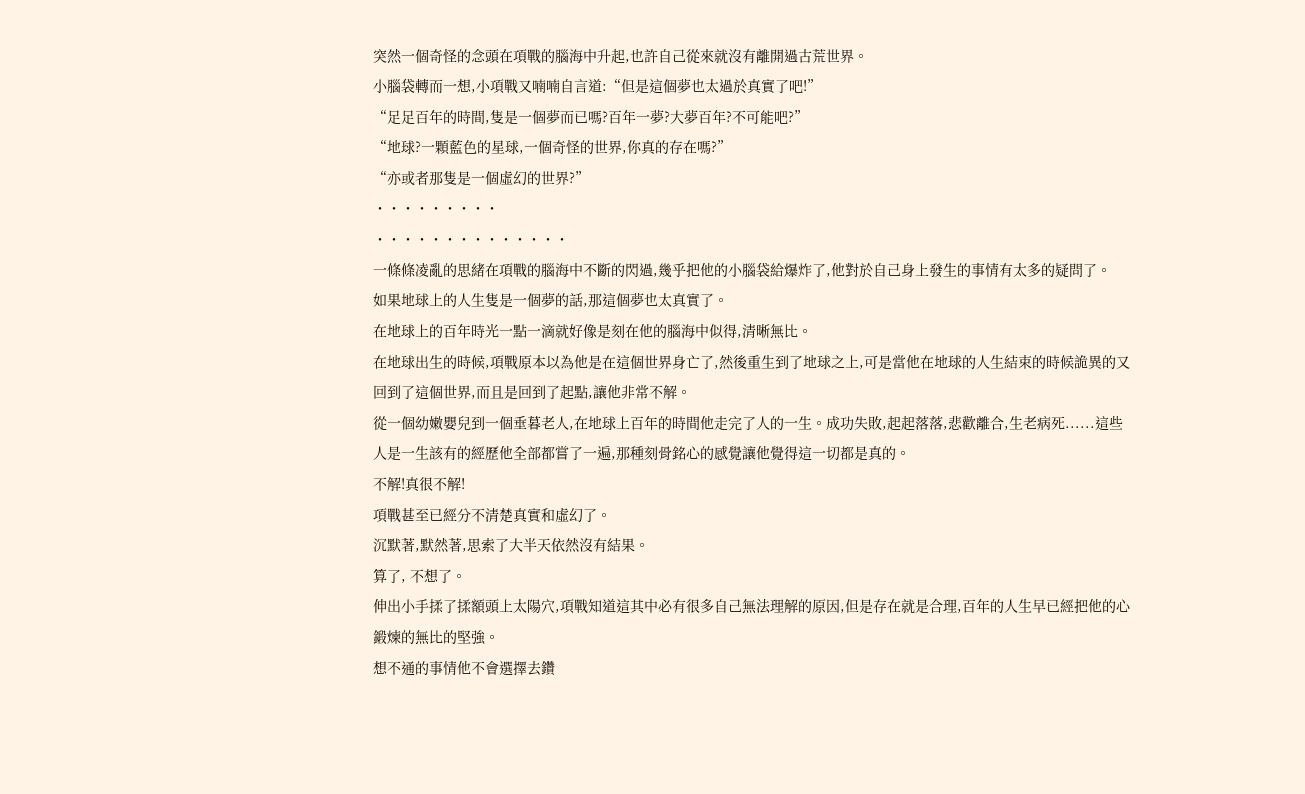突然一個奇怪的念頭在項戰的腦海中升起,也許自己從來就沒有離開過古荒世界。
小腦袋轉而一想,小項戰又喃喃自言道:“但是這個夢也太過於真實了吧!”
“足足百年的時間,隻是一個夢而已嗎?百年一夢?大夢百年?不可能吧?”
“地球?一顆藍色的星球,一個奇怪的世界,你真的存在嗎?”
“亦或者那隻是一個虛幻的世界?”
・・・・・・・・・
・・・・・・・・・・・・・・
一條條凌亂的思緒在項戰的腦海中不斷的閃過,幾乎把他的小腦袋給爆炸了,他對於自己身上發生的事情有太多的疑問了。
如果地球上的人生隻是一個夢的話,那這個夢也太真實了。
在地球上的百年時光一點一滴就好像是刻在他的腦海中似得,清晰無比。
在地球出生的時候,項戰原本以為他是在這個世界身亡了,然後重生到了地球之上,可是當他在地球的人生結束的時候詭異的又回到了這個世界,而且是回到了起點,讓他非常不解。
從一個幼嫩嬰兒到一個垂暮老人,在地球上百年的時間他走完了人的一生。成功失敗,起起落落,悲歡離合,生老病死......這些人是一生該有的經歷他全部都嘗了一遍,那種刻骨銘心的感覺讓他覺得這一切都是真的。
不解!真很不解!
項戰甚至已經分不清楚真實和虛幻了。
沉默著,默然著,思索了大半天依然沒有結果。
算了, 不想了。
伸出小手揉了揉額頭上太陽穴,項戰知道這其中必有很多自己無法理解的原因,但是存在就是合理,百年的人生早已經把他的心鍛煉的無比的堅強。
想不通的事情他不會選擇去鑽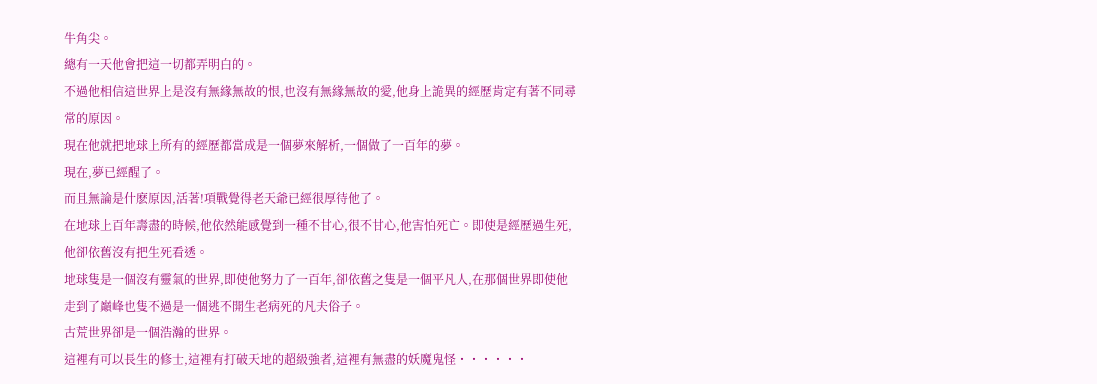牛角尖。
總有一天他會把這一切都弄明白的。
不過他相信這世界上是沒有無緣無故的恨,也沒有無緣無故的愛,他身上詭異的經歷肯定有著不同尋常的原因。
現在他就把地球上所有的經歷都當成是一個夢來解析,一個做了一百年的夢。
現在,夢已經醒了。
而且無論是什麽原因,活著!項戰覺得老天爺已經很厚待他了。
在地球上百年壽盡的時候,他依然能感覺到一種不甘心,很不甘心,他害怕死亡。即使是經歷過生死,他卻依舊沒有把生死看透。
地球隻是一個沒有靈氣的世界,即使他努力了一百年,卻依舊之隻是一個平凡人,在那個世界即使他走到了巔峰也隻不過是一個逃不開生老病死的凡夫俗子。
古荒世界卻是一個浩瀚的世界。
這裡有可以長生的修士,這裡有打破天地的超級強者,這裡有無盡的妖魔鬼怪・・・・・・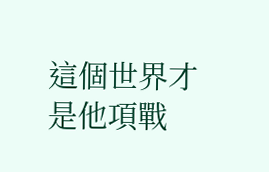這個世界才是他項戰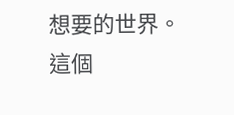想要的世界。
這個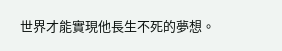世界才能實現他長生不死的夢想。